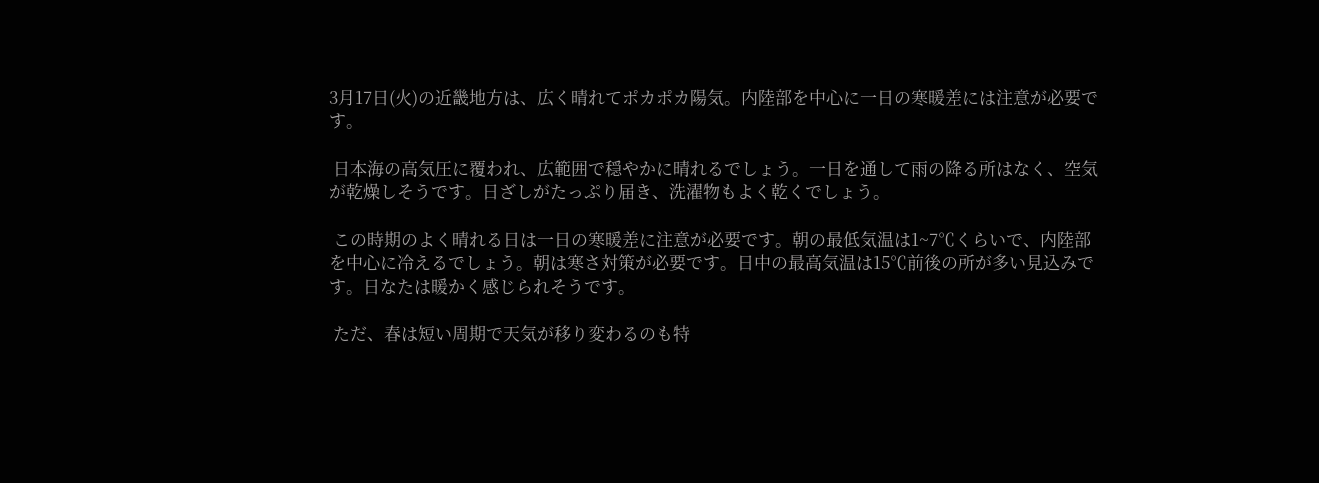3月17日(火)の近畿地方は、広く晴れてポカポカ陽気。内陸部を中心に一日の寒暖差には注意が必要です。

 日本海の高気圧に覆われ、広範囲で穏やかに晴れるでしょう。一日を通して雨の降る所はなく、空気が乾燥しそうです。日ざしがたっぷり届き、洗濯物もよく乾くでしょう。

 この時期のよく晴れる日は一日の寒暖差に注意が必要です。朝の最低気温は1~7℃くらいで、内陸部を中心に冷えるでしょう。朝は寒さ対策が必要です。日中の最高気温は15℃前後の所が多い見込みです。日なたは暖かく感じられそうです。

 ただ、春は短い周期で天気が移り変わるのも特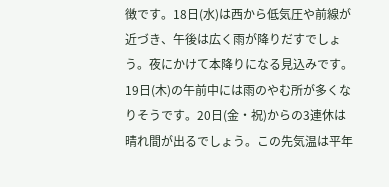徴です。18日(水)は西から低気圧や前線が近づき、午後は広く雨が降りだすでしょう。夜にかけて本降りになる見込みです。19日(木)の午前中には雨のやむ所が多くなりそうです。20日(金・祝)からの3連休は晴れ間が出るでしょう。この先気温は平年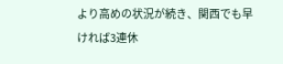より高めの状況が続き、関西でも早ければ3連休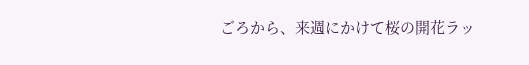ごろから、来週にかけて桜の開花ラッ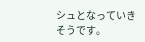シュとなっていきそうです。